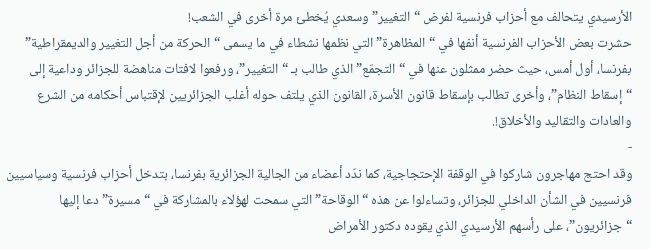الأرسيدي يتحالف مع أحزاب فرنسية لفرض “التغيير” وسعدي يُخطئ مرة أخرى في الشعب!
حشرت بعض الأحزاب الفرنسية أنفها في “المظاهرة” التي نظمها نشطاء في ما يسمى “الحركة من أجل التغيير والديمقراطية” بفرنسا، أول أمس، حيث حضر ممثلون عنها في “التجمّع” الذي طالب بـ “التغيير”، ورفعوا لافتات مناهضة للجزائر وداعية إلى “إسقاط النظام”، وأخرى تطالب بإسقاط قانون الأسرة، القانون الذي يلتف حوله أغلب الجزائريين لإقتباس أحكامه من الشرع والعادات والتقاليد والأخلاق!.
-
وقد احتج مهاجرون شاركوا في الوقفة الإحتجاجية، كما ندّد أعضاء من الجالية الجزائرية بفرنسا، بتدخل أحزاب فرنسية وسياسيين فرنسيين في الشأن الداخلي للجزائر، وتساءلوا عن هذه “الوقاحة” التي سمحت لهؤلاء بالمشاركة في “مسيرة” دعا إليها “جزائريون”، على رأسهم الأرسيدي الذي يقوده دكتور الأمراض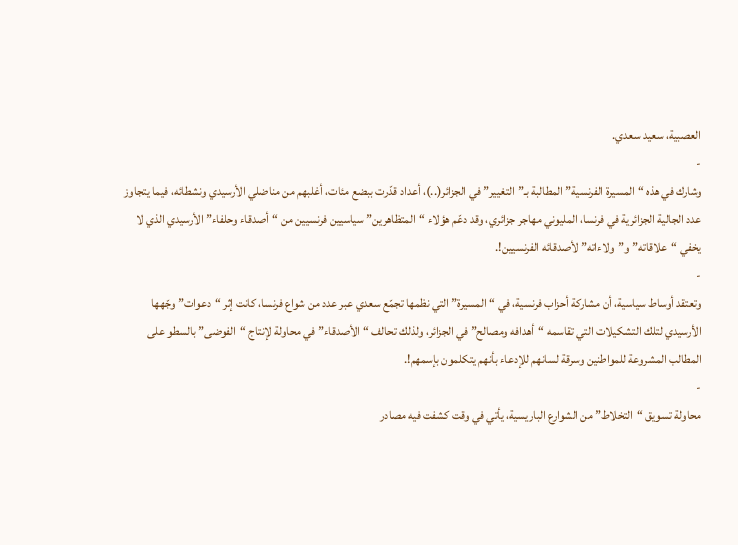العصبية، سعيد سعدي.
-
وشارك في هذه “المسيرة الفرنسية” المطالبة بـ”التغيير” في الجزائر(..)، أعداد قدّرت ببضع مئات، أغلبهم من مناضلي الأرسيدي ونشطائه، فيما يتجاوز عدد الجالية الجزائرية في فرنسا، المليوني مهاجر جزائري، وقد دعّم هؤلاء “المتظاهرين” سياسيين فرنسيين من “أصدقاء وحلفاء” الأرسيدي الذي لا يخفي “علاقاته” و”ولاءاته” لأصدقائه الفرنسيين!.
-
وتعتقد أوساط سياسية، أن مشاركة أحزاب فرنسية، في “المسيرة” التي نظمها تجمّع سعدي عبر عدد من شواع فرنسا، كانت إثر “دعوات” وجّهها الأرسيدي لتلك التشكيلات التي تقاسمه “أهدافه ومصالح” في الجزائر، ولذلك تحالف “الأصدقاء” في محاولة لإنتاج “الفوضى” بالسطو على المطالب المشروعة للمواطنين وسرقة لسانهم للإدعاء بأنهم يتكلمون بإسمهم!.
-
محاولة تسويق “التخلاط” من الشوارع الباريسية، يأتي في وقت كشفت فيه مصادر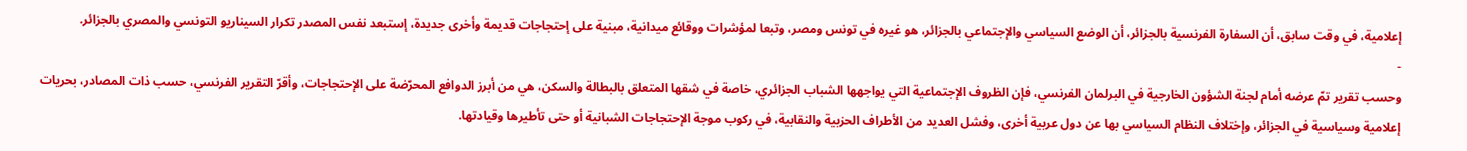إعلامية، في وقت سابق، أن السفارة الفرنسية بالجزائر، أن الوضع السياسي والإجتماعي بالجزائر، هو غيره في تونس ومصر، وتبعا لمؤشرات ووقائع ميدانية، مبنية على إحتجاجات قديمة وأخرى جديدة، إستبعد نفس المصدر تكرار السيناريو التونسي والمصري بالجزائر.
-
وحسب تقرير تمّ عرضه أمام لجنة الشؤون الخارجية في البرلمان الفرنسي، فإن الظروف الإجتماعية التي يواجهها الشباب الجزائري، خاصة في شقها المتعلق بالبطالة والسكن، هي من أبرز الدوافع المحرّضة على الإحتجاجات، وأقرّ التقرير الفرنسي، حسب ذات المصادر، بحريات إعلامية وسياسية في الجزائر، وإختلاف النظام السياسي بها عن دول عربية أخرى، وفشل العديد من الأطراف الحزبية والنقابية، في ركوب موجة الإحتجاجات الشبانية أو حتى تأطيرها وقيادتها.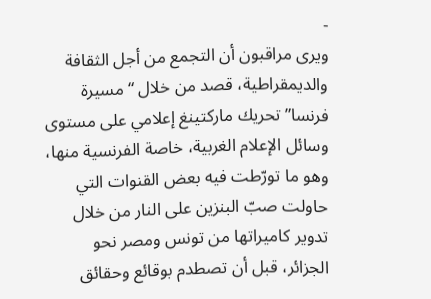-
ويرى مراقبون أن التجمع من أجل الثقافة والديمقراطية، قصد من خلال “مسيرة فرنسا” تحريك ماركتينغ إعلامي على مستوى وسائل الإعلام الغربية، خاصة الفرنسية منها، وهو ما تورّطت فيه بعض القنوات التي حاولت صبّ البنزين على النار من خلال تدوير كاميراتها من تونس ومصر نحو الجزائر، قبل أن تصطدم بوقائع وحقائق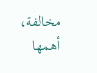مخالفة، أهمها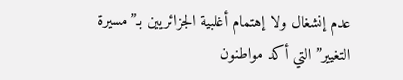عدم إنشغال ولا إهتمام أغلبية الجزائريين بـ”مسيرة التغيير” التي أكد مواطنون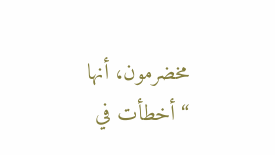مخضرمون، أنها “أخطأت في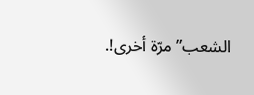الشعب” مرّة أخرى!.